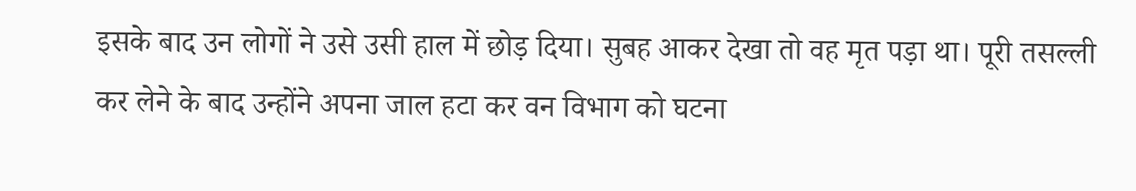इसके बाद उन लोगों ने उसे उसी हाल में छोड़ दिया। सुबह आकर देखा तो वह मृत पड़ा था। पूरी तसल्ली कर लेने के बाद उन्होंने अपना जाल हटा कर वन विभाग को घटना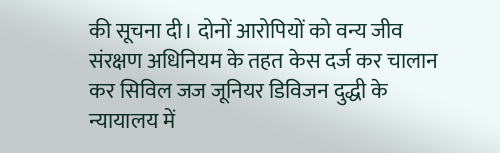की सूचना दी। दोनों आरोपियों को वन्य जीव संरक्षण अधिनियम के तहत केस दर्ज कर चालान कर सिविल जज जूनियर डिविजन दुद्धी के न्यायालय में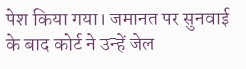पेश किया गया। जमानत पर सुनवाई के बाद कोर्ट ने उन्हें जेल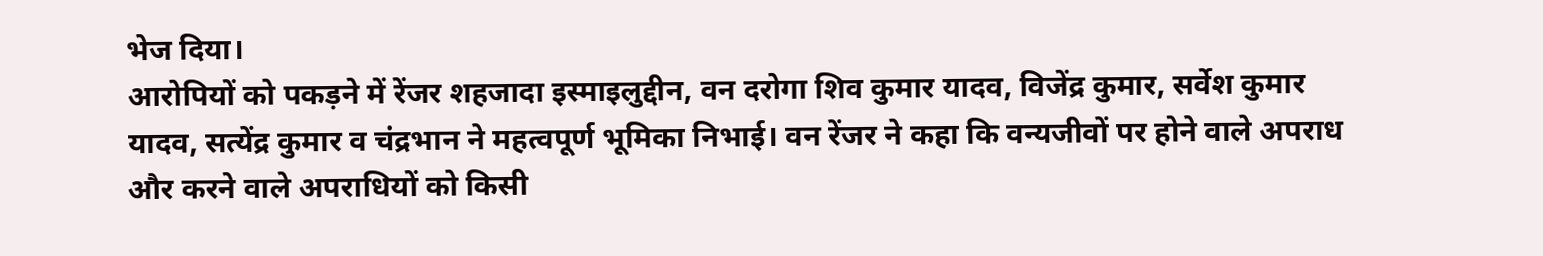भेज दिया।
आरोपियों को पकड़ने में रेंजर शहजादा इस्माइलुद्दीन, वन दरोगा शिव कुमार यादव, विजेंद्र कुमार, सर्वेश कुमार यादव, सत्येंद्र कुमार व चंद्रभान ने महत्वपूर्ण भूमिका निभाई। वन रेंजर ने कहा कि वन्यजीवों पर होने वाले अपराध और करने वाले अपराधियों को किसी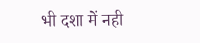भी दशा में नही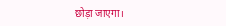छोड़ा जाएगा।